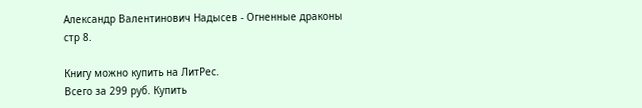Александр Валентинович Надысев - Огненные драконы стр 8.

Книгу можно купить на ЛитРес.
Всего за 299 руб. Купить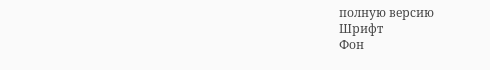полную версию
Шрифт
Фон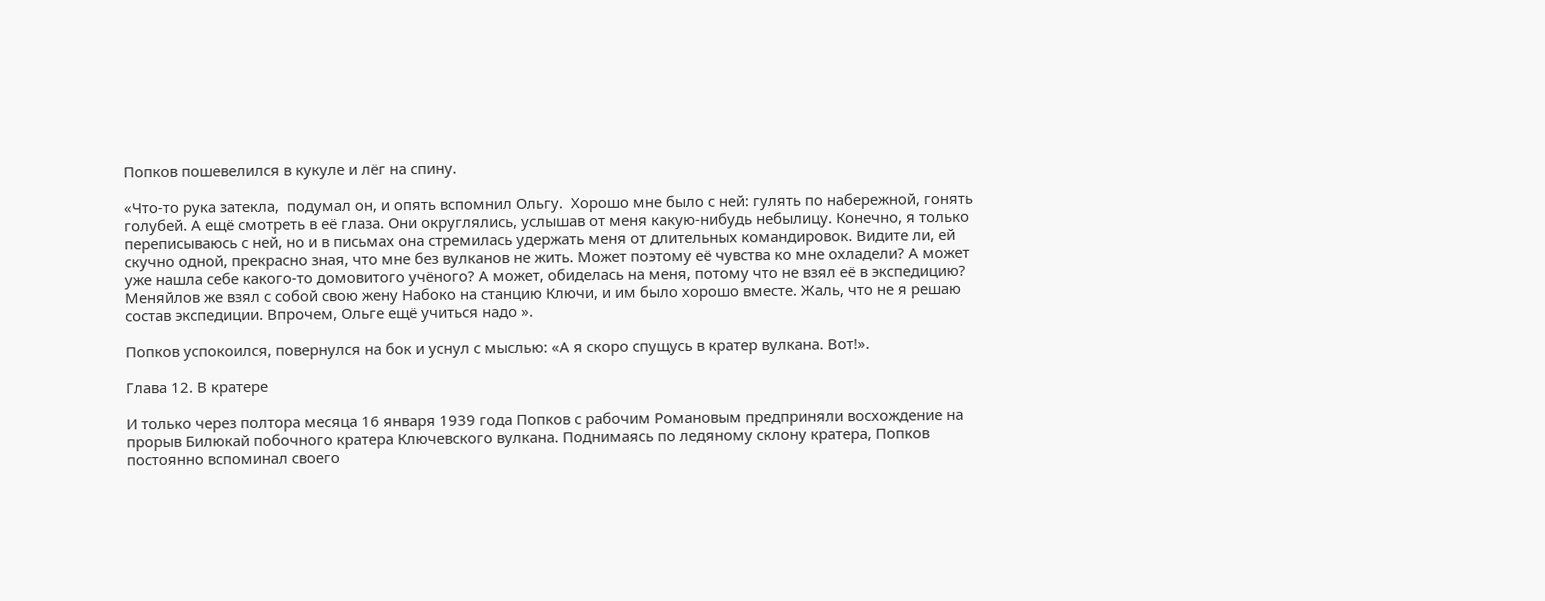Попков пошевелился в кукуле и лёг на спину.

«Что-то рука затекла,  подумал он, и опять вспомнил Ольгу.  Хорошо мне было с ней: гулять по набережной, гонять голубей. А ещё смотреть в её глаза. Они округлялись, услышав от меня какую-нибудь небылицу. Конечно, я только переписываюсь с ней, но и в письмах она стремилась удержать меня от длительных командировок. Видите ли, ей скучно одной, прекрасно зная, что мне без вулканов не жить. Может поэтому её чувства ко мне охладели? А может уже нашла себе какого-то домовитого учёного? А может, обиделась на меня, потому что не взял её в экспедицию? Меняйлов же взял с собой свою жену Набоко на станцию Ключи, и им было хорошо вместе. Жаль, что не я решаю состав экспедиции. Впрочем, Ольге ещё учиться надо ».

Попков успокоился, повернулся на бок и уснул с мыслью: «А я скоро спущусь в кратер вулкана. Вот!».

Глава 12. В кратере

И только через полтора месяца 16 января 1939 года Попков с рабочим Романовым предприняли восхождение на прорыв Билюкай побочного кратера Ключевского вулкана. Поднимаясь по ледяному склону кратера, Попков постоянно вспоминал своего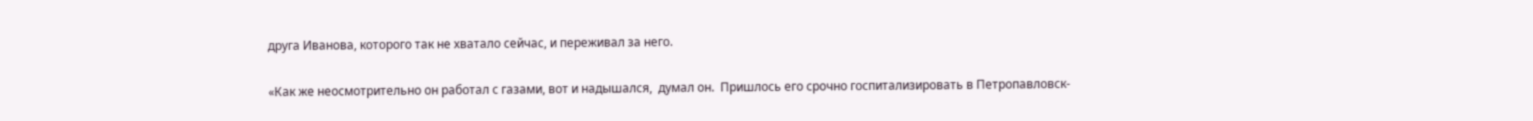друга Иванова, которого так не хватало сейчас, и переживал за него.

«Как же неосмотрительно он работал с газами, вот и надышался,  думал он.  Пришлось его срочно госпитализировать в Петропавловск-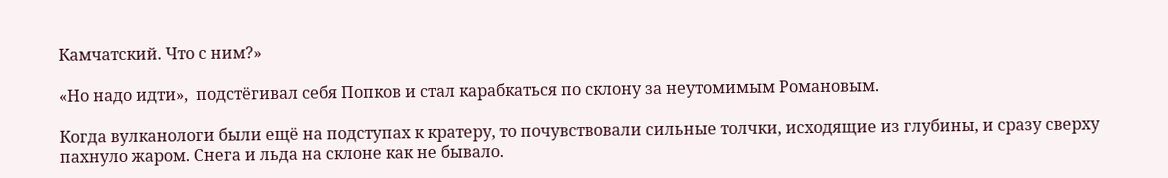Камчатский. Что с ним?»

«Но надо идти»,  подстёгивал себя Попков и стал карабкаться по склону за неутомимым Романовым.

Когда вулканологи были ещё на подступах к кратеру, то почувствовали сильные толчки, исходящие из глубины, и сразу сверху пахнуло жаром. Снега и льда на склоне как не бывало.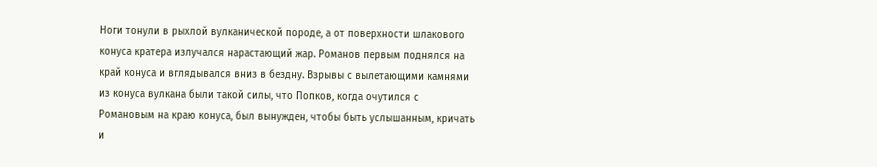Ноги тонули в рыхлой вулканической породе, а от поверхности шлакового конуса кратера излучался нарастающий жар. Романов первым поднялся на край конуса и вглядывался вниз в бездну. Взрывы с вылетающими камнями из конуса вулкана были такой силы, что Попков, когда очутился с Романовым на краю конуса, был вынужден, чтобы быть услышанным, кричать и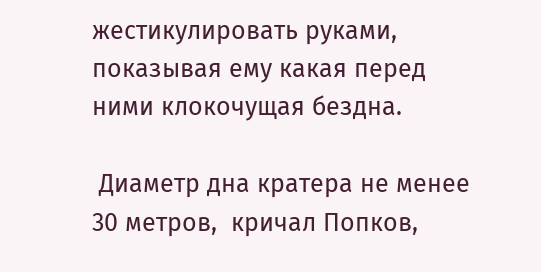жестикулировать руками, показывая ему какая перед ними клокочущая бездна.

 Диаметр дна кратера не менее 30 метров,  кричал Попков,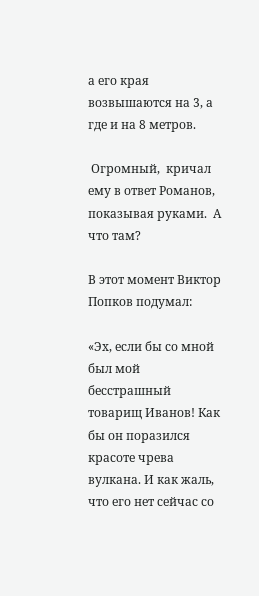а его края возвышаются на 3, а где и на 8 метров.

 Огромный,  кричал ему в ответ Романов, показывая руками.  А что там?

В этот момент Виктор Попков подумал:

«Эх, если бы со мной был мой бесстрашный товарищ Иванов! Как бы он поразился красоте чрева вулкана. И как жаль, что его нет сейчас со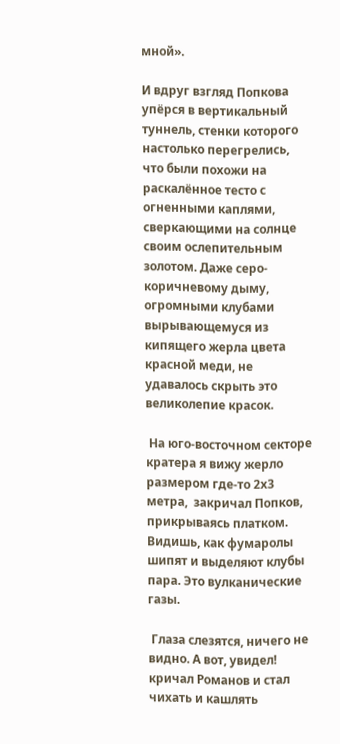мной».

И вдруг взгляд Попкова упёрся в вертикальный туннель, стенки которого настолько перегрелись, что были похожи на раскалённое тесто с огненными каплями, сверкающими на солнце своим ослепительным золотом. Даже серо-коричневому дыму, огромными клубами вырывающемуся из кипящего жерла цвета красной меди, не удавалось скрыть это великолепие красок.

 На юго-восточном секторе кратера я вижу жерло размером где-то 2х3 метра,  закричал Попков, прикрываясь платком.  Видишь, как фумаролы шипят и выделяют клубы пара. Это вулканические газы.

 Глаза слезятся, ничего не видно. А вот, увидел!  кричал Романов и стал чихать и кашлять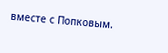вместе с Попковым.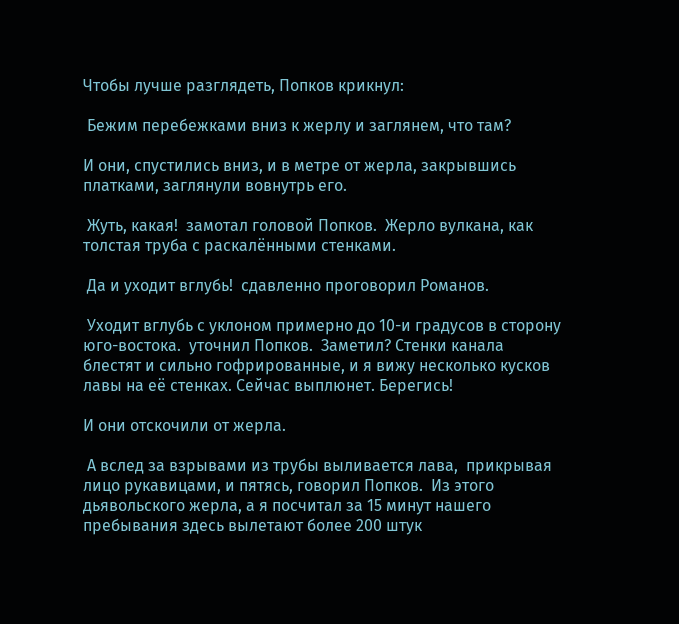Чтобы лучше разглядеть, Попков крикнул:

 Бежим перебежками вниз к жерлу и заглянем, что там?

И они, спустились вниз, и в метре от жерла, закрывшись платками, заглянули вовнутрь его.

 Жуть, какая!  замотал головой Попков.  Жерло вулкана, как толстая труба с раскалёнными стенками.

 Да и уходит вглубь!  сдавленно проговорил Романов.

 Уходит вглубь с уклоном примерно до 10-и градусов в сторону юго-востока.  уточнил Попков.  Заметил? Стенки канала блестят и сильно гофрированные, и я вижу несколько кусков лавы на её стенках. Сейчас выплюнет. Берегись!

И они отскочили от жерла.

 А вслед за взрывами из трубы выливается лава,  прикрывая лицо рукавицами, и пятясь, говорил Попков.  Из этого дьявольского жерла, а я посчитал за 15 минут нашего пребывания здесь вылетают более 200 штук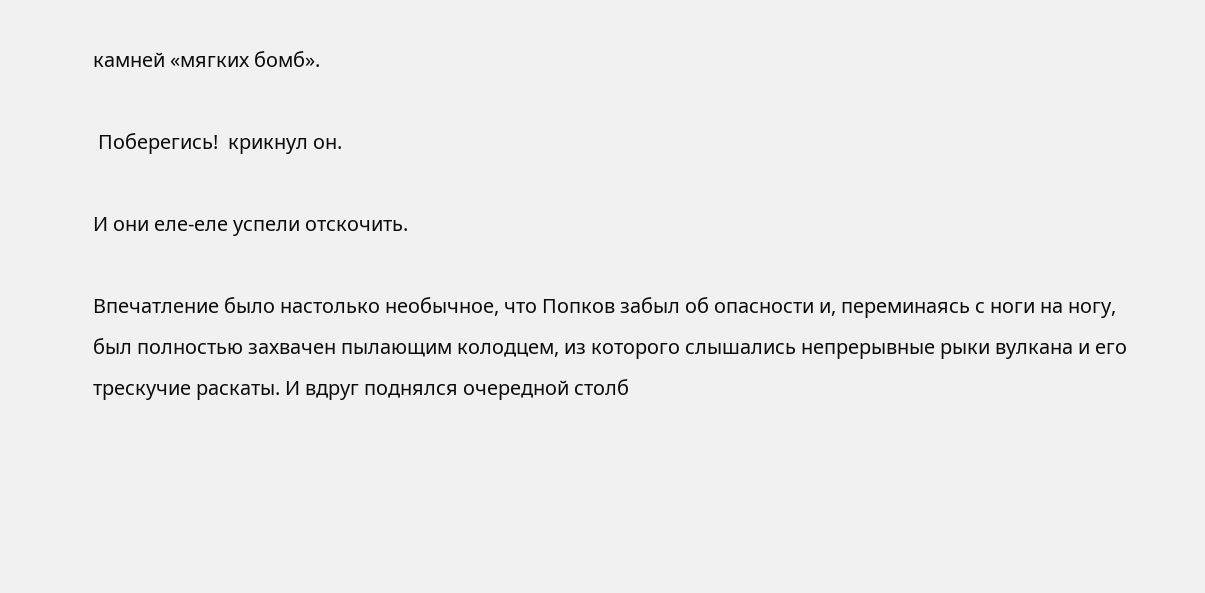камней «мягких бомб».

 Поберегись!  крикнул он.

И они еле-еле успели отскочить.

Впечатление было настолько необычное, что Попков забыл об опасности и, переминаясь с ноги на ногу, был полностью захвачен пылающим колодцем, из которого слышались непрерывные рыки вулкана и его трескучие раскаты. И вдруг поднялся очередной столб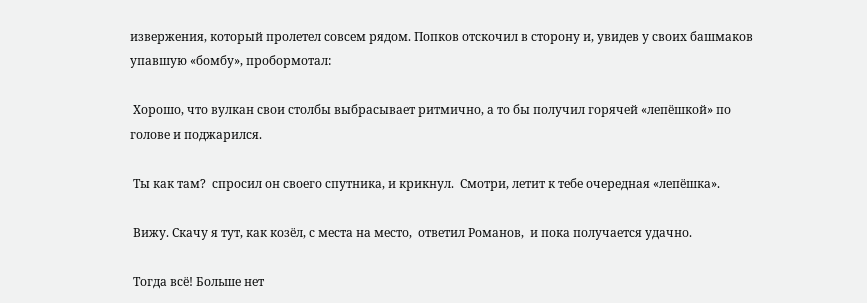извержения, который пролетел совсем рядом. Попков отскочил в сторону и, увидев у своих башмаков упавшую «бомбу», пробормотал:

 Хорошо, что вулкан свои столбы выбрасывает ритмично, а то бы получил горячей «лепёшкой» по голове и поджарился.

 Ты как там?  спросил он своего спутника, и крикнул.  Смотри, летит к тебе очередная «лепёшка».

 Вижу. Скачу я тут, как козёл, с места на место,  ответил Романов,  и пока получается удачно.

 Тогда всё! Больше нет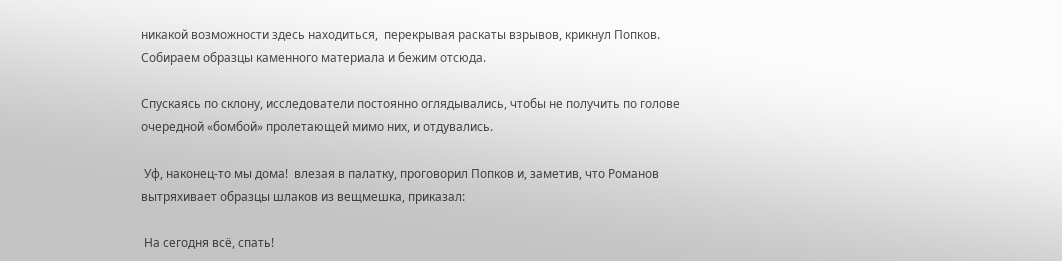никакой возможности здесь находиться,  перекрывая раскаты взрывов, крикнул Попков.  Собираем образцы каменного материала и бежим отсюда.

Спускаясь по склону, исследователи постоянно оглядывались, чтобы не получить по голове очередной «бомбой» пролетающей мимо них, и отдувались.

 Уф, наконец-то мы дома!  влезая в палатку, проговорил Попков и, заметив, что Романов вытряхивает образцы шлаков из вещмешка, приказал:

 На сегодня всё, спать!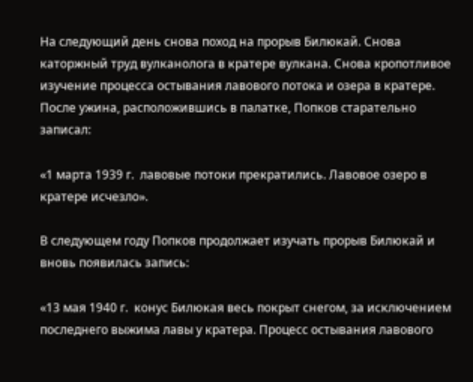На следующий день снова поход на прорыв Билюкай. Снова каторжный труд вулканолога в кратере вулкана. Снова кропотливое изучение процесса остывания лавового потока и озера в кратере. После ужина, расположившись в палатке, Попков старательно записал:

«1 марта 1939 г.  лавовые потоки прекратились. Лавовое озеро в кратере исчезло».

В следующем году Попков продолжает изучать прорыв Билюкай и вновь появилась запись:

«13 мая 1940 г.  конус Билюкая весь покрыт снегом, за исключением последнего выжима лавы у кратера. Процесс остывания лавового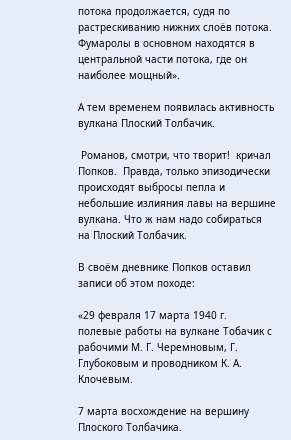потока продолжается, судя по растрескиванию нижних слоёв потока. Фумаролы в основном находятся в центральной части потока, где он наиболее мощный».

А тем временем появилась активность вулкана Плоский Толбачик.

 Романов, смотри, что творит!  кричал Попков.  Правда, только эпизодически происходят выбросы пепла и небольшие излияния лавы на вершине вулкана. Что ж нам надо собираться на Плоский Толбачик.

В своём дневнике Попков оставил записи об этом походе:

«29 февраля 17 марта 1940 г.  полевые работы на вулкане Тобачик с рабочими М. Г. Черемновым, Г. Глубоковым и проводником К. А. Клочевым.

7 марта восхождение на вершину Плоского Толбачика.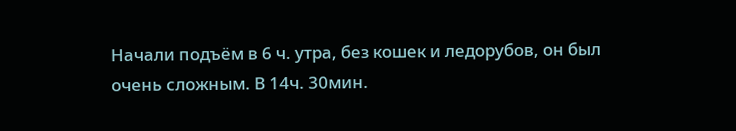Начали подъём в 6 ч. утра, без кошек и ледорубов, он был очень сложным. В 14ч. 30мин.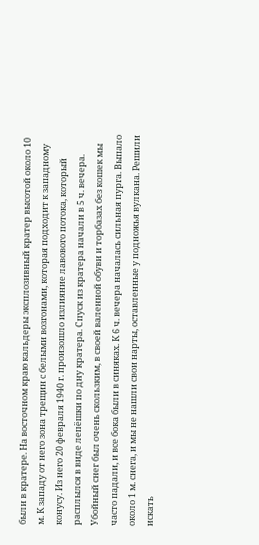были в кратере. На восточном краю кальдеры эксплозивный кратер высотой около 10 м. К западу от него зона трещин с белыми возгонами, которая подходит к западному конусу. Из него 20 февраля 1940 г. произошло излияние лавового потока, который расплылся в виде лепёшки по дну кратера. Спуск из кратера начали в 5 ч. вечера. Убойный снег был очень скользким, в своей валенной обуви и торбазах без кошек мы часто падали, и все бока были в синяках. К 6 ч. вечера началась сильная пурга. Выпало около 1 м. снега, и мы не нашли свои нарты, оставленные у подножья вулкана. Решили искать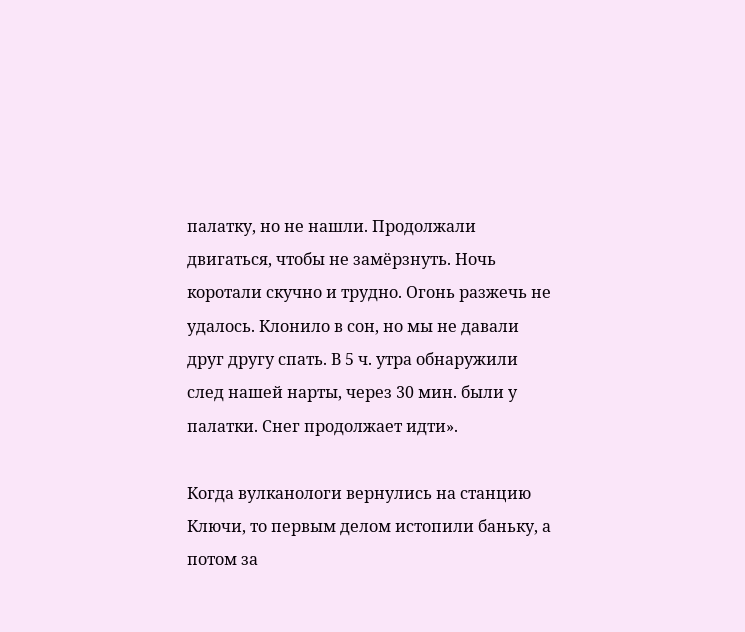палатку, но не нашли. Продолжали двигаться, чтобы не замёрзнуть. Ночь коротали скучно и трудно. Огонь разжечь не удалось. Клонило в сон, но мы не давали друг другу спать. В 5 ч. утра обнаружили след нашей нарты, через 30 мин. были у палатки. Снег продолжает идти».

Когда вулканологи вернулись на станцию Ключи, то первым делом истопили баньку, а потом за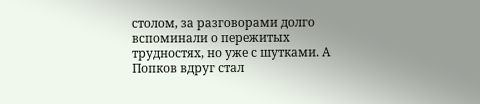столом, за разговорами долго вспоминали о пережитых трудностях, но уже с шутками. А Попков вдруг стал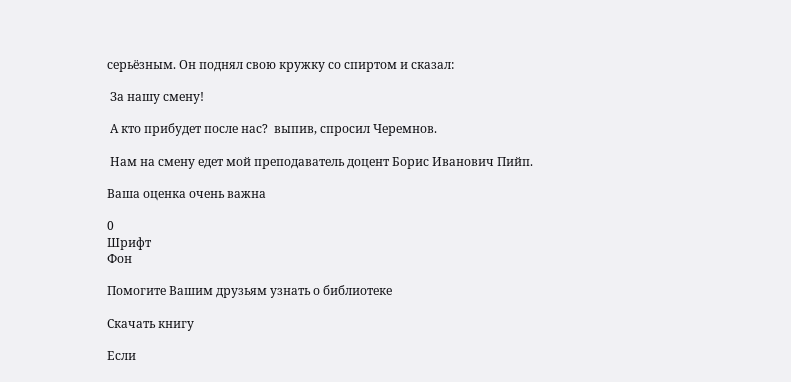серьёзным. Он поднял свою кружку со спиртом и сказал:

 За нашу смену!

 А кто прибудет после нас?  выпив, спросил Черемнов.

 Нам на смену едет мой преподаватель доцент Борис Иванович Пийп.

Ваша оценка очень важна

0
Шрифт
Фон

Помогите Вашим друзьям узнать о библиотеке

Скачать книгу

Если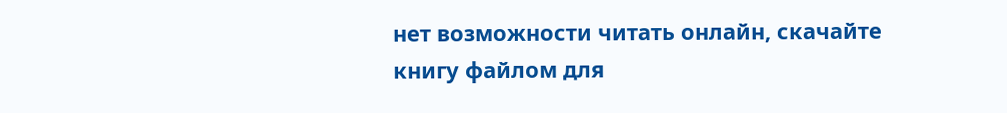нет возможности читать онлайн, скачайте книгу файлом для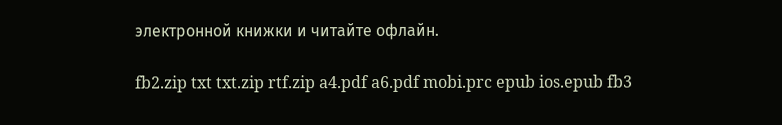электронной книжки и читайте офлайн.

fb2.zip txt txt.zip rtf.zip a4.pdf a6.pdf mobi.prc epub ios.epub fb3